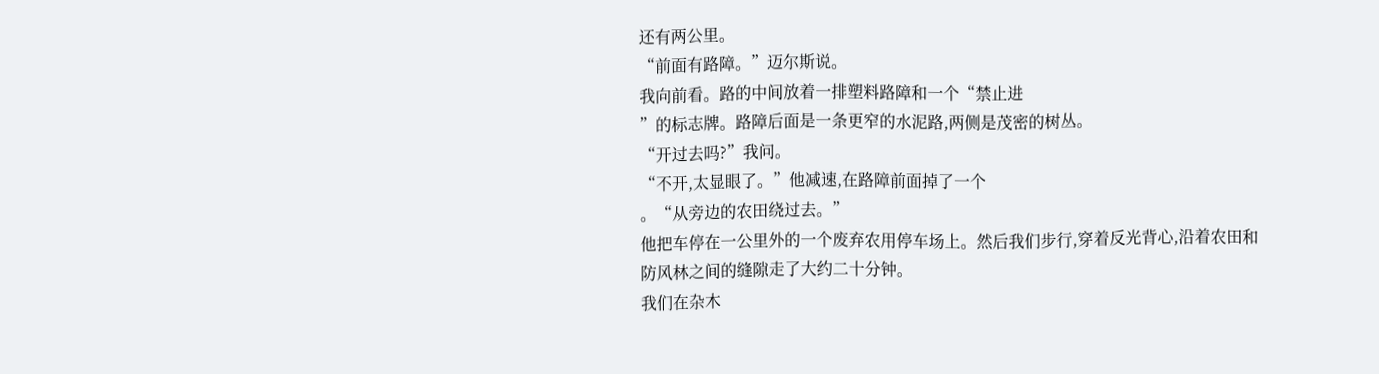还有两公里。
“前面有路障。”迈尔斯说。
我向前看。路的中间放着一排塑料路障和一个“禁止进
”的标志牌。路障后面是一条更窄的水泥路,两侧是茂密的树丛。
“开过去吗?”我问。
“不开,太显眼了。”他减速,在路障前面掉了一个
。“从旁边的农田绕过去。”
他把车停在一公里外的一个废弃农用停车场上。然后我们步行,穿着反光背心,沿着农田和防风林之间的缝隙走了大约二十分钟。
我们在杂木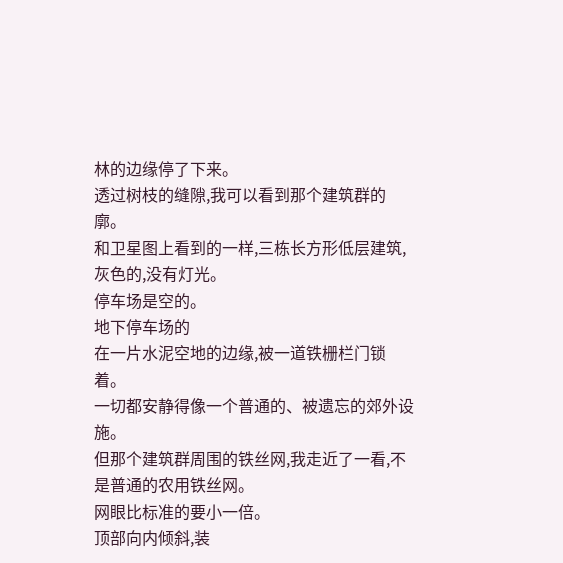林的边缘停了下来。
透过树枝的缝隙,我可以看到那个建筑群的
廓。
和卫星图上看到的一样,三栋长方形低层建筑,灰色的,没有灯光。
停车场是空的。
地下停车场的
在一片水泥空地的边缘,被一道铁栅栏门锁着。
一切都安静得像一个普通的、被遗忘的郊外设施。
但那个建筑群周围的铁丝网,我走近了一看,不是普通的农用铁丝网。
网眼比标准的要小一倍。
顶部向内倾斜,装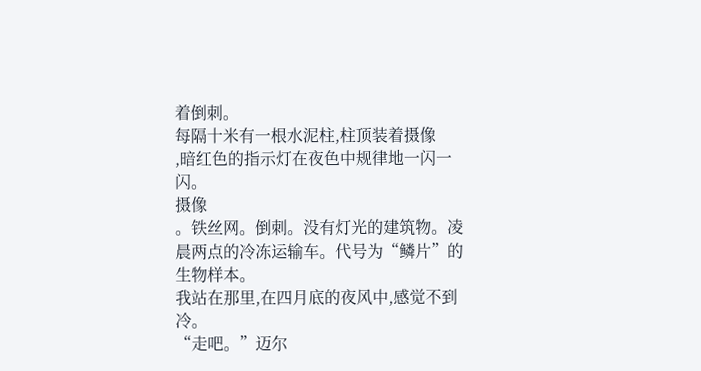着倒刺。
每隔十米有一根水泥柱,柱顶装着摄像
,暗红色的指示灯在夜色中规律地一闪一闪。
摄像
。铁丝网。倒刺。没有灯光的建筑物。凌晨两点的冷冻运输车。代号为“鳞片”的生物样本。
我站在那里,在四月底的夜风中,感觉不到冷。
“走吧。”迈尔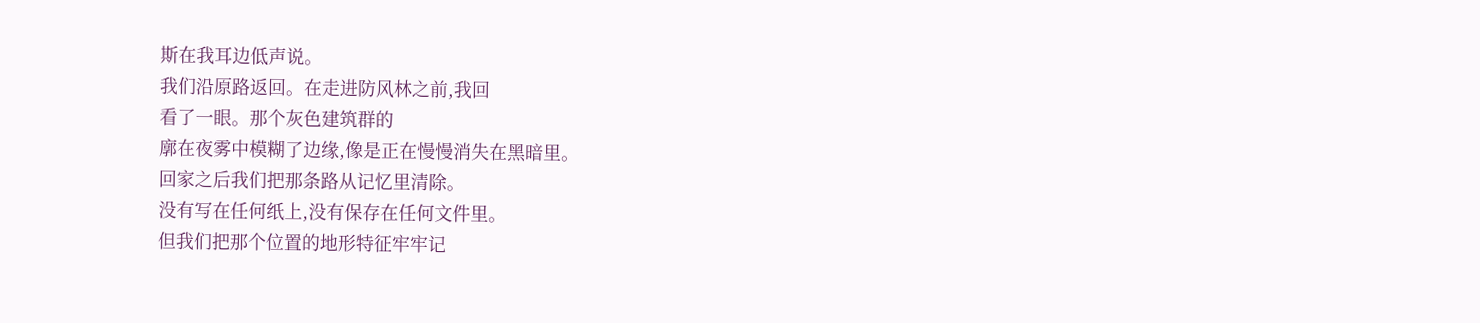斯在我耳边低声说。
我们沿原路返回。在走进防风林之前,我回
看了一眼。那个灰色建筑群的
廓在夜雾中模糊了边缘,像是正在慢慢消失在黑暗里。
回家之后我们把那条路从记忆里清除。
没有写在任何纸上,没有保存在任何文件里。
但我们把那个位置的地形特征牢牢记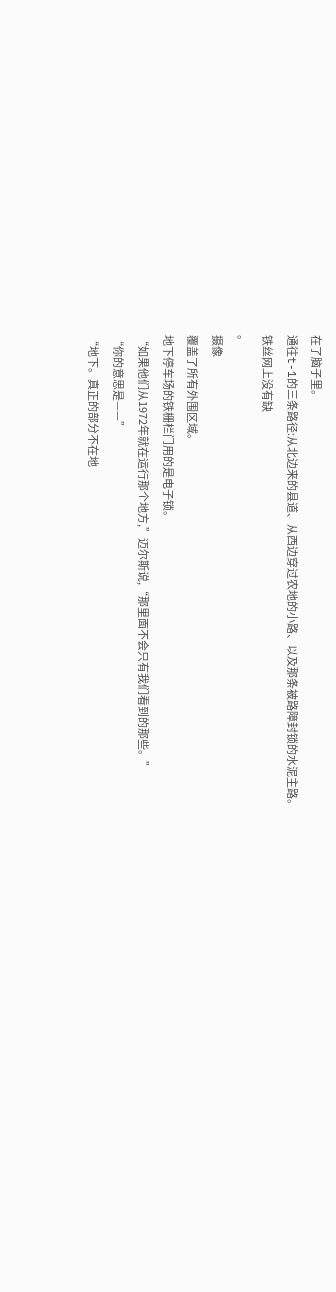在了脑子里。
通往t-1的三条路径:从北边来的县道、从西边穿过农地的小路、以及那条被路障封锁的水泥主路。
铁丝网上没有缺
。
摄像
覆盖了所有外围区域。
地下停车场的铁栅栏门用的是电子锁。
“如果他们从1972年就在运行那个地方,”迈尔斯说,“那里面不会只有我们看到的那些。”
“你的意思是——”
“地下。真正的部分不在地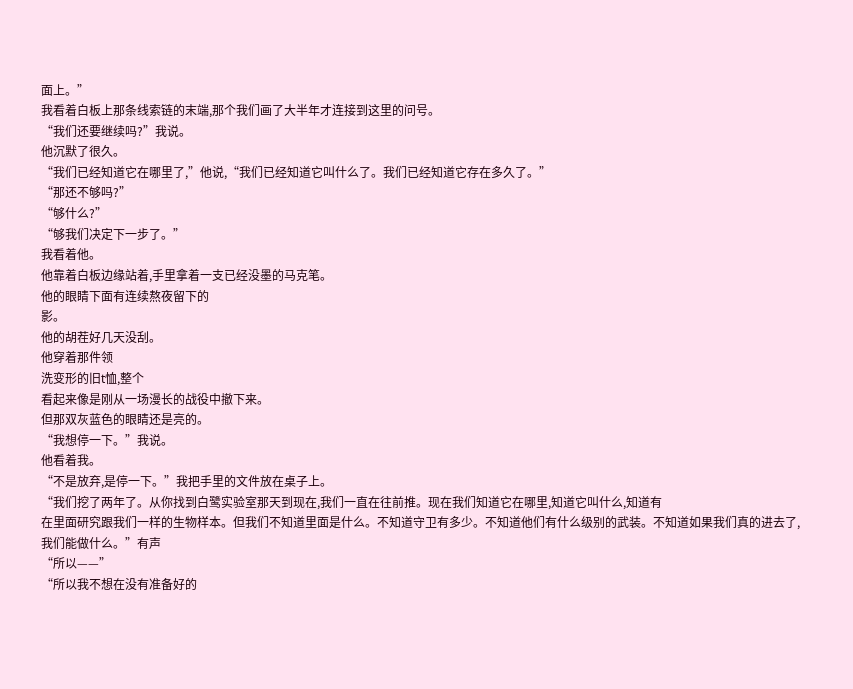面上。”
我看着白板上那条线索链的末端,那个我们画了大半年才连接到这里的问号。
“我们还要继续吗?”我说。
他沉默了很久。
“我们已经知道它在哪里了,”他说,“我们已经知道它叫什么了。我们已经知道它存在多久了。”
“那还不够吗?”
“够什么?”
“够我们决定下一步了。”
我看着他。
他靠着白板边缘站着,手里拿着一支已经没墨的马克笔。
他的眼睛下面有连续熬夜留下的
影。
他的胡茬好几天没刮。
他穿着那件领
洗变形的旧t恤,整个
看起来像是刚从一场漫长的战役中撤下来。
但那双灰蓝色的眼睛还是亮的。
“我想停一下。”我说。
他看着我。
“不是放弃,是停一下。”我把手里的文件放在桌子上。
“我们挖了两年了。从你找到白鹭实验室那天到现在,我们一直在往前推。现在我们知道它在哪里,知道它叫什么,知道有
在里面研究跟我们一样的生物样本。但我们不知道里面是什么。不知道守卫有多少。不知道他们有什么级别的武装。不知道如果我们真的进去了,我们能做什么。”有声
“所以——”
“所以我不想在没有准备好的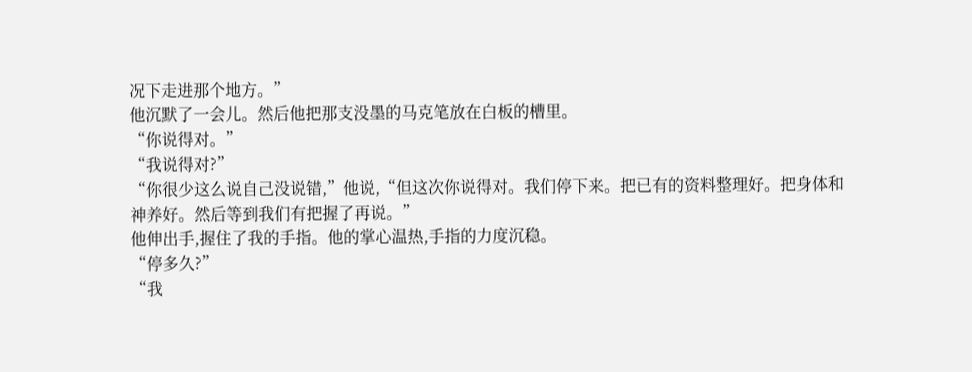况下走进那个地方。”
他沉默了一会儿。然后他把那支没墨的马克笔放在白板的槽里。
“你说得对。”
“我说得对?”
“你很少这么说自己没说错,”他说,“但这次你说得对。我们停下来。把已有的资料整理好。把身体和
神养好。然后等到我们有把握了再说。”
他伸出手,握住了我的手指。他的掌心温热,手指的力度沉稳。
“停多久?”
“我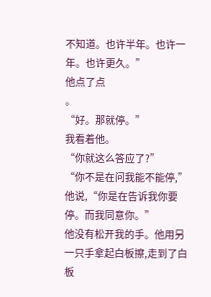不知道。也许半年。也许一年。也许更久。”
他点了点
。
“好。那就停。”
我看着他。
“你就这么答应了?”
“你不是在问我能不能停,”他说,“你是在告诉我你要停。而我同意你。”
他没有松开我的手。他用另一只手拿起白板擦,走到了白板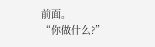前面。
“你做什么?”